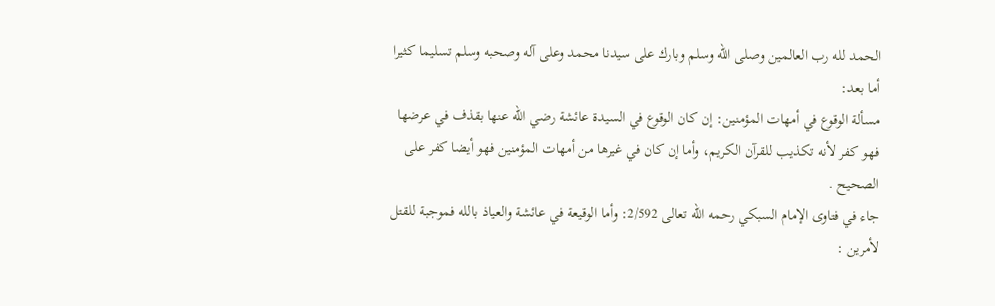الحمد لله رب العالمين وصلى الله وسلم وبارك على سيدنا محمد وعلى آله وصحبه وسلم تسليما كثيرا أما بعد:
مسألة الوقوع في أمهات المؤمنين: إن كان الوقوع في السيدة عائشة رضي الله عنها بقذف في عرضها فهو كفر لأنه تكذيب للقرآن الكريم، وأما إن كان في غيرها من أمهات المؤمنين فهو أيضا كفر على الصحيح .
جاء في فتاوى الإمام السبكي رحمه الله تعالى 2/592: وأما الوقيعة في عائشة والعياذ بالله فموجبة للقتل لأمرين :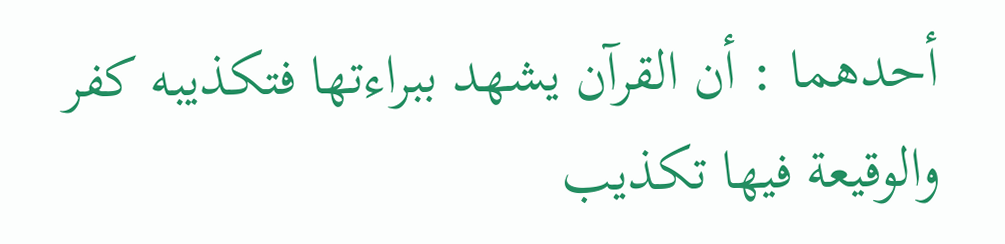أحدهما : أن القرآن يشهد ببراءتها فتكذيبه كفر والوقيعة فيها تكذيب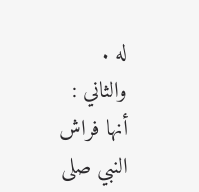له .
والثاني : أنها فراش النبي صلى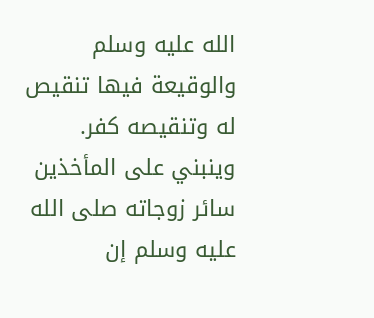الله عليه وسلم والوقيعة فيها تنقيص له وتنقيصه كفر.
وينبني على المأخذين سائر زوجاته صلى الله عليه وسلم إن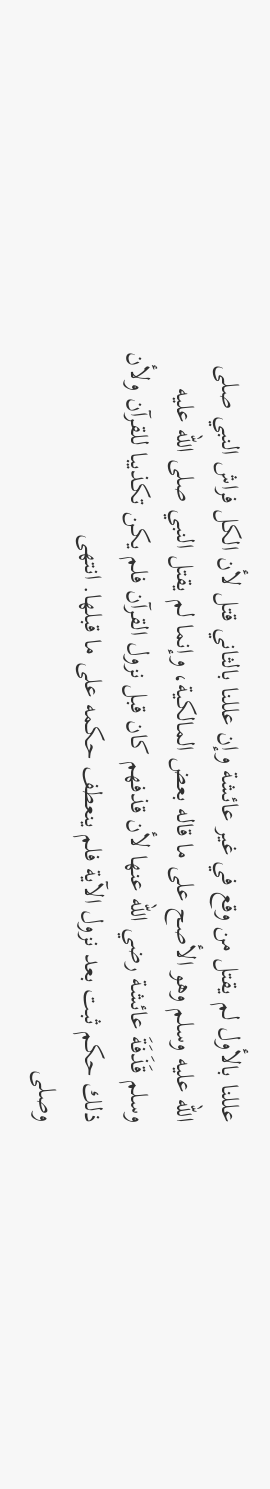عللنا بالأول لم يقتل من وقع في غير عائشة وإن عللنا بالثاني قتل لأن الكل فراش النبي صلى الله عليه وسلم وهو الأصح على ما قاله بعض المالكية، وإنما لم يقتل النبي صلى الله عليه وسلم قَذَفَةَ عائشة رضي الله عنها لأن قذفهم كان قبل نزول القرآن فلم يكن تكذيبا للقرآن ولأن ذلك حكم ثبت بعد نزول الآية فلم ينعطف حكمه على ما قبلها. انتهى
وصلى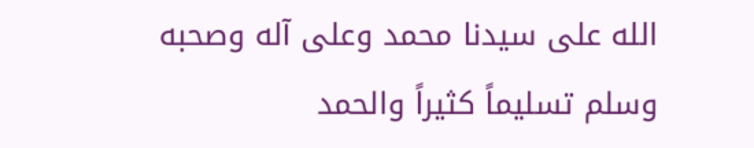الله على سيدنا محمد وعلى آله وصحبه وسلم تسليماً كثيراً والحمد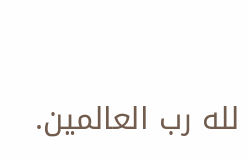لله رب العالمين.